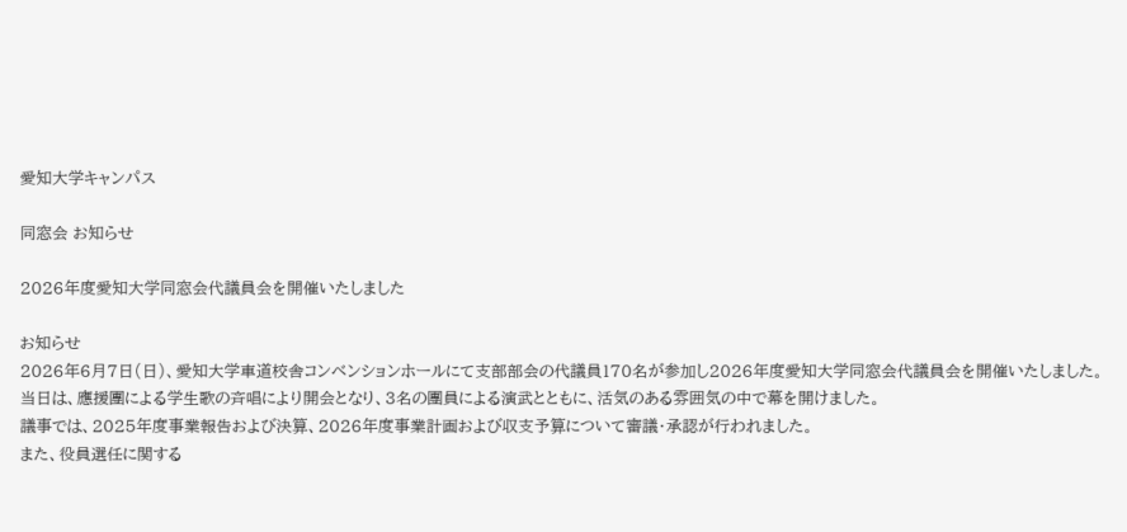愛知大学キャンパス

同窓会 お知らせ

2026年度愛知大学同窓会代議員会を開催いたしました

お知らせ
2026年6月7日(日)、愛知大学車道校舎コンベンションホールにて支部部会の代議員170名が参加し2026年度愛知大学同窓会代議員会を開催いたしました。
当日は、應援團による学生歌の斉唱により開会となり、3名の團員による演武とともに、活気のある雰囲気の中で幕を開けました。
議事では、2025年度事業報告および決算、2026年度事業計画および収支予算について審議・承認が行われました。
また、役員選任に関する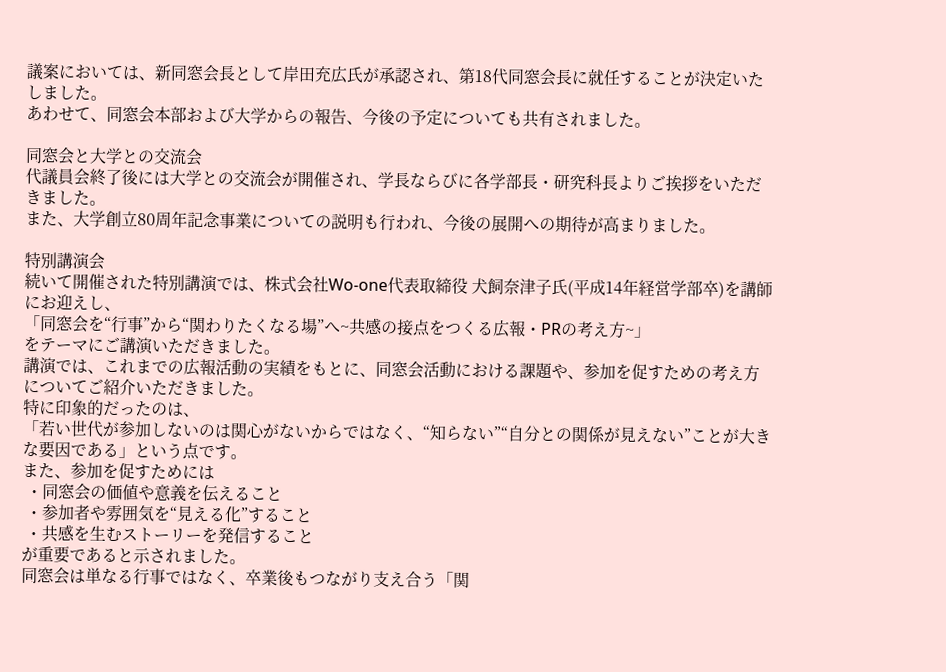議案においては、新同窓会長として岸田充広氏が承認され、第18代同窓会長に就任することが決定いたしました。
あわせて、同窓会本部および大学からの報告、今後の予定についても共有されました。

同窓会と大学との交流会
代議員会終了後には大学との交流会が開催され、学長ならびに各学部長・研究科長よりご挨拶をいただきました。
また、大学創立80周年記念事業についての説明も行われ、今後の展開への期待が高まりました。

特別講演会
続いて開催された特別講演では、株式会社Wo-one代表取締役 犬飼奈津子氏(平成14年経営学部卒)を講師にお迎えし、
「同窓会を“行事”から“関わりたくなる場”へ~共感の接点をつくる広報・PRの考え方~」
をテーマにご講演いただきました。
講演では、これまでの広報活動の実績をもとに、同窓会活動における課題や、参加を促すための考え方についてご紹介いただきました。
特に印象的だったのは、
「若い世代が参加しないのは関心がないからではなく、“知らない”“自分との関係が見えない”ことが大きな要因である」という点です。
また、参加を促すためには
 ・同窓会の価値や意義を伝えること
 ・参加者や雰囲気を“見える化”すること
 ・共感を生むストーリーを発信すること
が重要であると示されました。
同窓会は単なる行事ではなく、卒業後もつながり支え合う「関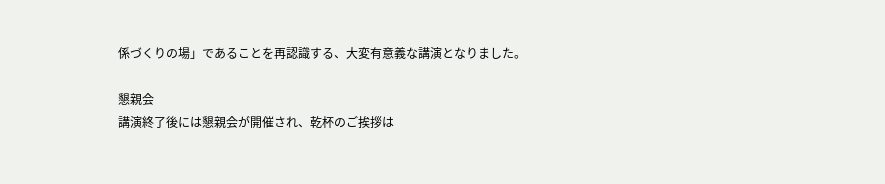係づくりの場」であることを再認識する、大変有意義な講演となりました。

懇親会
講演終了後には懇親会が開催され、乾杯のご挨拶は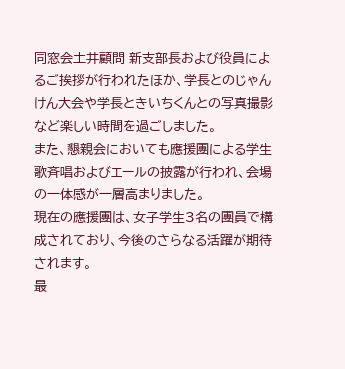同窓会土井顧問 新支部長および役員によるご挨拶が行われたほか、学長とのじゃんけん大会や学長ときいちくんとの写真撮影など楽しい時間を過ごしました。
また、懇親会においても應援團による学生歌斉唱およびエールの披露が行われ、会場の一体感が一層高まりました。
現在の應援團は、女子学生3名の團員で構成されており、今後のさらなる活躍が期待されます。
最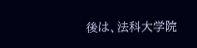後は、法科大学院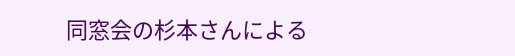同窓会の杉本さんによる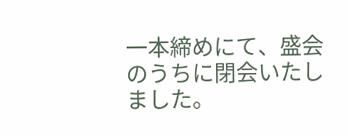一本締めにて、盛会のうちに閉会いたしました。